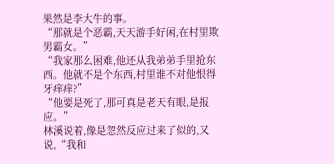果然是李大牛的事。
“那就是个恶霸,天天游手好闲,在村里欺男霸女。”
“我家那么困难,他还从我弟弟手里抢东西。他就不是个东西,村里谁不对他恨得牙痒痒?”
“他要是死了,那可真是老天有眼,是报应。”
林溪说着,像是忽然反应过来了似的,又说,“我和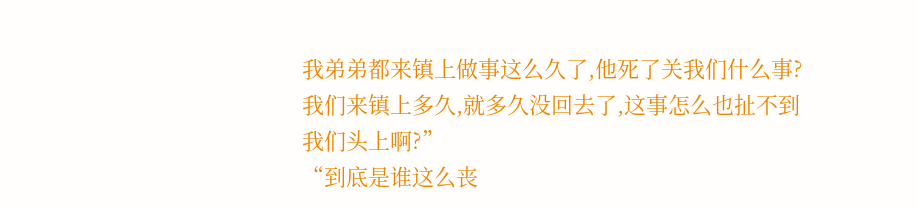我弟弟都来镇上做事这么久了,他死了关我们什么事?我们来镇上多久,就多久没回去了,这事怎么也扯不到我们头上啊?”
“到底是谁这么丧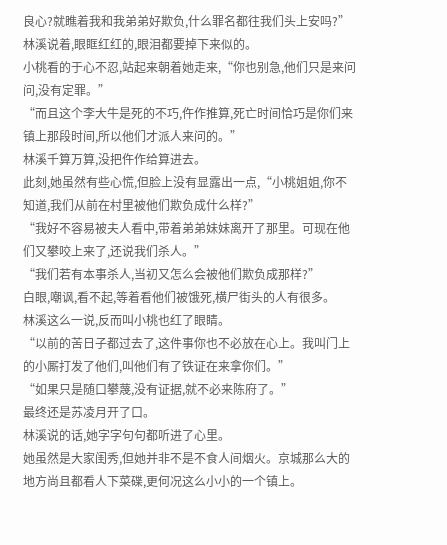良心?就瞧着我和我弟弟好欺负,什么罪名都往我们头上安吗?”
林溪说着,眼眶红红的,眼泪都要掉下来似的。
小桃看的于心不忍,站起来朝着她走来,“你也别急,他们只是来问问,没有定罪。”
“而且这个李大牛是死的不巧,仵作推算,死亡时间恰巧是你们来镇上那段时间,所以他们才派人来问的。”
林溪千算万算,没把仵作给算进去。
此刻,她虽然有些心慌,但脸上没有显露出一点,“小桃姐姐,你不知道,我们从前在村里被他们欺负成什么样?”
“我好不容易被夫人看中,带着弟弟妹妹离开了那里。可现在他们又攀咬上来了,还说我们杀人。”
“我们若有本事杀人,当初又怎么会被他们欺负成那样?”
白眼,嘲讽,看不起,等着看他们被饿死,横尸街头的人有很多。
林溪这么一说,反而叫小桃也红了眼睛。
“以前的苦日子都过去了,这件事你也不必放在心上。我叫门上的小厮打发了他们,叫他们有了铁证在来拿你们。”
“如果只是随口攀蔑,没有证据,就不必来陈府了。”
最终还是苏凌月开了口。
林溪说的话,她字字句句都听进了心里。
她虽然是大家闺秀,但她并非不是不食人间烟火。京城那么大的地方尚且都看人下菜碟,更何况这么小小的一个镇上。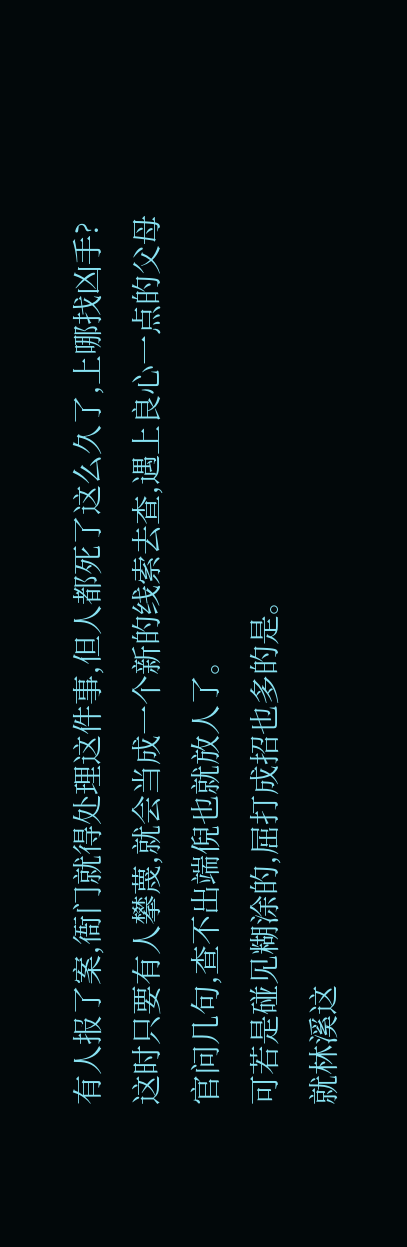有人报了案,衙门就得处理这件事,但人都死了这么久了,上哪找凶手?
这时只要有人攀蔑,就会当成一个新的线索去查,遇上良心一点的父母官问几句,查不出端倪也就放人了。
可若是碰见糊涂的,屈打成招也多的是。
就林溪这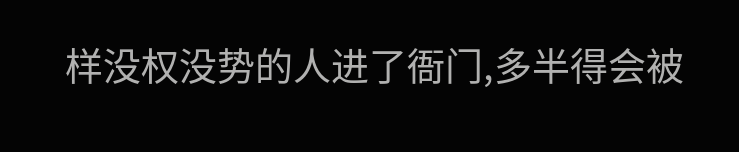样没权没势的人进了衙门,多半得会被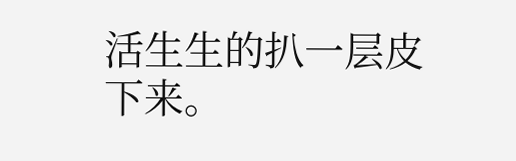活生生的扒一层皮下来。